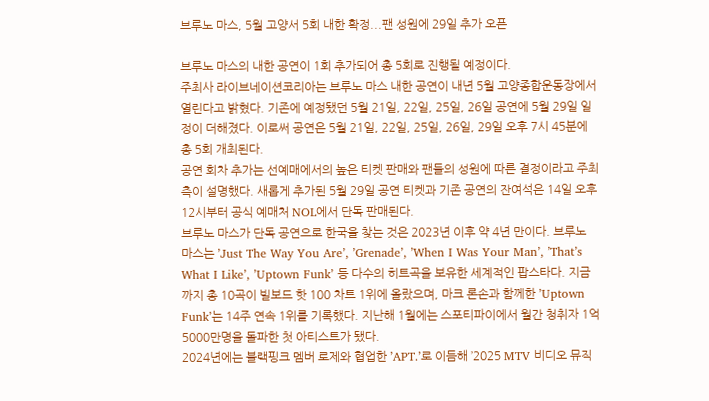브루노 마스, 5월 고양서 5회 내한 확정...팬 성원에 29일 추가 오픈

브루노 마스의 내한 공연이 1회 추가되어 총 5회로 진행될 예정이다.
주최사 라이브네이션코리아는 브루노 마스 내한 공연이 내년 5월 고양종합운동장에서 열린다고 밝혔다. 기존에 예정됐던 5월 21일, 22일, 25일, 26일 공연에 5월 29일 일정이 더해졌다. 이로써 공연은 5월 21일, 22일, 25일, 26일, 29일 오후 7시 45분에 총 5회 개최된다.
공연 회차 추가는 선예매에서의 높은 티켓 판매와 팬들의 성원에 따른 결정이라고 주최 측이 설명했다. 새롭게 추가된 5월 29일 공연 티켓과 기존 공연의 잔여석은 14일 오후 12시부터 공식 예매처 NOL에서 단독 판매된다.
브루노 마스가 단독 공연으로 한국을 찾는 것은 2023년 이후 약 4년 만이다. 브루노 마스는 ’Just The Way You Are’, ’Grenade’, ’When I Was Your Man’, ’That’s What I Like’, ’Uptown Funk’ 등 다수의 히트곡을 보유한 세계적인 팝스타다. 지금까지 총 10곡이 빌보드 핫 100 차트 1위에 올랐으며, 마크 론손과 함께한 ’Uptown Funk’는 14주 연속 1위를 기록했다. 지난해 1월에는 스포티파이에서 월간 청취자 1억5000만명을 돌파한 첫 아티스트가 됐다.
2024년에는 블랙핑크 멤버 로제와 협업한 ’APT.’로 이듬해 ’2025 MTV 비디오 뮤직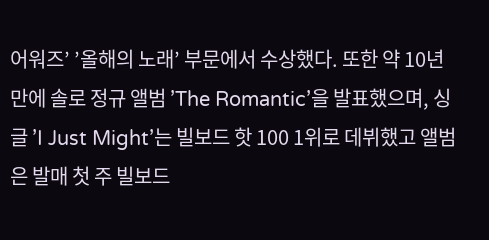어워즈’ ’올해의 노래’ 부문에서 수상했다. 또한 약 10년 만에 솔로 정규 앨범 ’The Romantic’을 발표했으며, 싱글 ’I Just Might’는 빌보드 핫 100 1위로 데뷔했고 앨범은 발매 첫 주 빌보드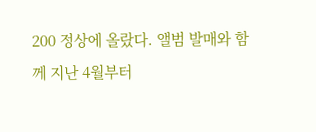200 정상에 올랐다. 앨범 발매와 함께 지난 4월부터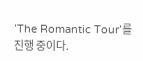’The Romantic Tour’를 진행 중이다.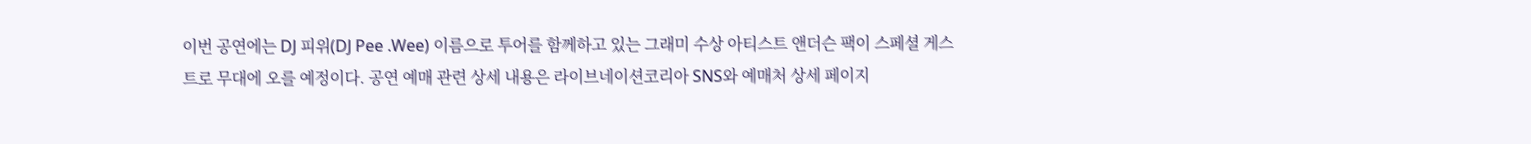이번 공연에는 DJ 피위(DJ Pee .Wee) 이름으로 투어를 함께하고 있는 그래미 수상 아티스트 앤더슨 팩이 스페셜 게스트로 무대에 오를 예정이다. 공연 예매 관련 상세 내용은 라이브네이션코리아 SNS와 예매처 상세 페이지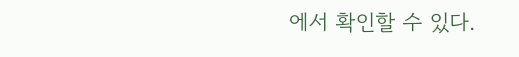에서 확인할 수 있다.